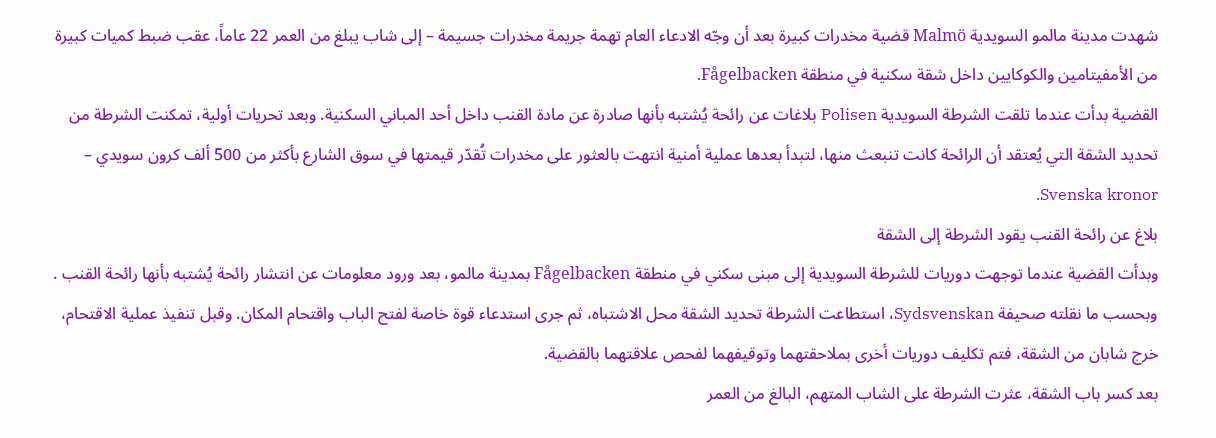شهدت مدينة مالمو السويدية Malmö قضية مخدرات كبيرة بعد أن وجّه الادعاء العام تهمة جريمة مخدرات جسيمة – إلى شاب يبلغ من العمر 22 عاماً، عقب ضبط كميات كبيرة من الأمفيتامين والكوكايين داخل شقة سكنية في منطقة Fågelbacken.
القضية بدأت عندما تلقت الشرطة السويدية Polisen بلاغات عن رائحة يُشتبه بأنها صادرة عن مادة القنب داخل أحد المباني السكنية. وبعد تحريات أولية، تمكنت الشرطة من تحديد الشقة التي يُعتقد أن الرائحة كانت تنبعث منها، لتبدأ بعدها عملية أمنية انتهت بالعثور على مخدرات تُقدّر قيمتها في سوق الشارع بأكثر من 500 ألف كرون سويدي – Svenska kronor.
بلاغ عن رائحة القنب يقود الشرطة إلى الشقة
وبدأت القضية عندما توجهت دوريات للشرطة السويدية إلى مبنى سكني في منطقة Fågelbacken بمدينة مالمو، بعد ورود معلومات عن انتشار رائحة يُشتبه بأنها رائحة القنب . وبحسب ما نقلته صحيفة Sydsvenskan، استطاعت الشرطة تحديد الشقة محل الاشتباه، ثم جرى استدعاء قوة خاصة لفتح الباب واقتحام المكان. وقبل تنفيذ عملية الاقتحام، خرج شابان من الشقة، فتم تكليف دوريات أخرى بملاحقتهما وتوقيفهما لفحص علاقتهما بالقضية.
بعد كسر باب الشقة، عثرت الشرطة على الشاب المتهم، البالغ من العمر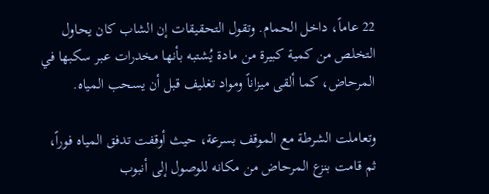22 عاماً، داخل الحمام. وتقول التحقيقات إن الشاب كان يحاول التخلص من كمية كبيرة من مادة يُشتبه بأنها مخدرات عبر سكبها في المرحاض، كما ألقى ميزاناً ومواد تغليف قبل أن يسحب المياه.

وتعاملت الشرطة مع الموقف بسرعة، حيث أوقفت تدفق المياه فوراً، ثم قامت بنزع المرحاض من مكانه للوصول إلى أنبوب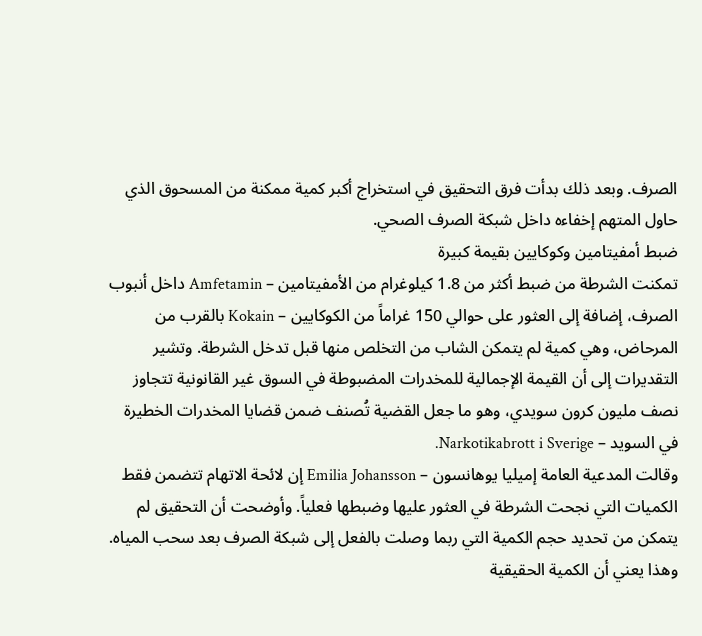الصرف. وبعد ذلك بدأت فرق التحقيق في استخراج أكبر كمية ممكنة من المسحوق الذي حاول المتهم إخفاءه داخل شبكة الصرف الصحي.
ضبط أمفيتامين وكوكايين بقيمة كبيرة
تمكنت الشرطة من ضبط أكثر من 1.8 كيلوغرام من الأمفيتامين – Amfetamin داخل أنبوب الصرف، إضافة إلى العثور على حوالي 150 غراماً من الكوكايين – Kokain بالقرب من المرحاض، وهي كمية لم يتمكن الشاب من التخلص منها قبل تدخل الشرطة. وتشير التقديرات إلى أن القيمة الإجمالية للمخدرات المضبوطة في السوق غير القانونية تتجاوز نصف مليون كرون سويدي، وهو ما جعل القضية تُصنف ضمن قضايا المخدرات الخطيرة في السويد – Narkotikabrott i Sverige.
وقالت المدعية العامة إميليا يوهانسون – Emilia Johansson إن لائحة الاتهام تتضمن فقط الكميات التي نجحت الشرطة في العثور عليها وضبطها فعلياً. وأوضحت أن التحقيق لم يتمكن من تحديد حجم الكمية التي ربما وصلت بالفعل إلى شبكة الصرف بعد سحب المياه.
وهذا يعني أن الكمية الحقيقية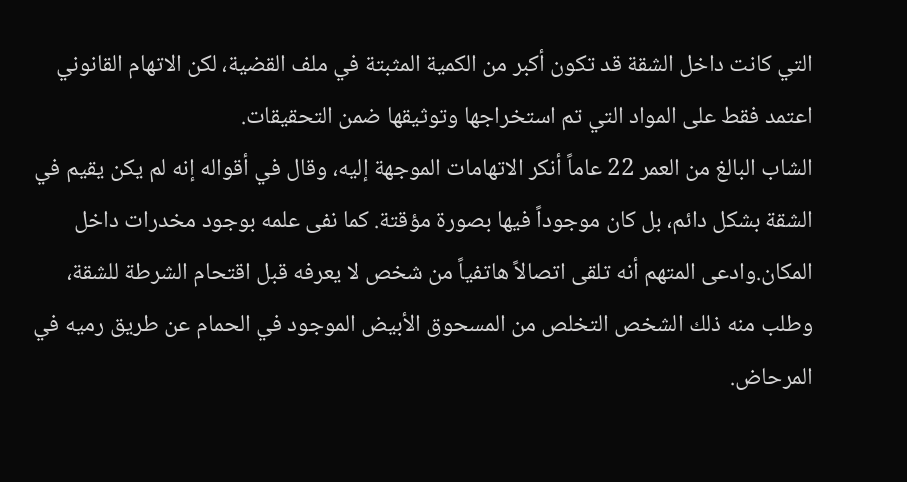التي كانت داخل الشقة قد تكون أكبر من الكمية المثبتة في ملف القضية، لكن الاتهام القانوني اعتمد فقط على المواد التي تم استخراجها وتوثيقها ضمن التحقيقات.
الشاب البالغ من العمر 22 عاماً أنكر الاتهامات الموجهة إليه، وقال في أقواله إنه لم يكن يقيم في الشقة بشكل دائم، بل كان موجوداً فيها بصورة مؤقتة. كما نفى علمه بوجود مخدرات داخل المكان.وادعى المتهم أنه تلقى اتصالاً هاتفياً من شخص لا يعرفه قبل اقتحام الشرطة للشقة، وطلب منه ذلك الشخص التخلص من المسحوق الأبيض الموجود في الحمام عن طريق رميه في المرحاض.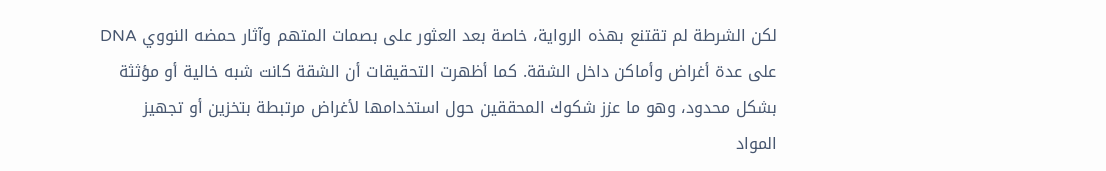لكن الشرطة لم تقتنع بهذه الرواية، خاصة بعد العثور على بصمات المتهم وآثار حمضه النووي DNA على عدة أغراض وأماكن داخل الشقة. كما أظهرت التحقيقات أن الشقة كانت شبه خالية أو مؤثثة بشكل محدود، وهو ما عزز شكوك المحققين حول استخدامها لأغراض مرتبطة بتخزين أو تجهيز المواد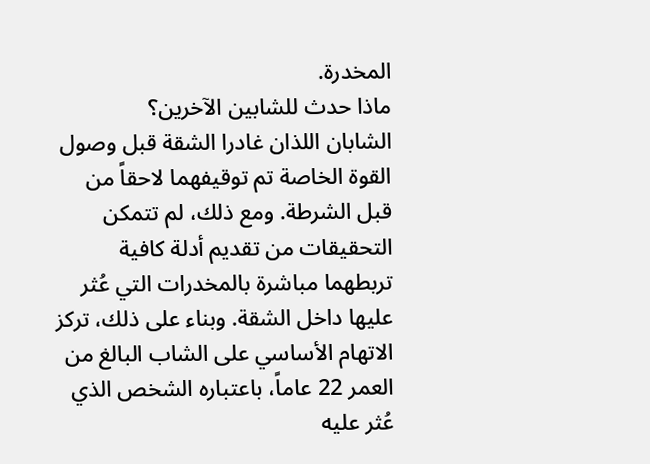المخدرة.
ماذا حدث للشابين الآخرين؟
الشابان اللذان غادرا الشقة قبل وصول القوة الخاصة تم توقيفهما لاحقاً من قبل الشرطة. ومع ذلك، لم تتمكن التحقيقات من تقديم أدلة كافية تربطهما مباشرة بالمخدرات التي عُثر عليها داخل الشقة. وبناء على ذلك، تركز الاتهام الأساسي على الشاب البالغ من العمر 22 عاماً، باعتباره الشخص الذي عُثر عليه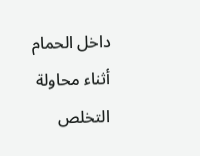داخل الحمام أثناء محاولة التخلص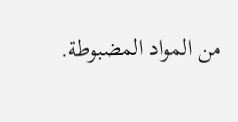من المواد المضبوطة.